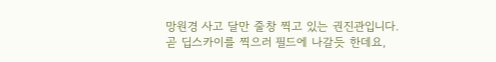망원경 사고 달만 줄창 찍고 있는 권진관입니다.
곧 딥스카이를 찍으러 필드에 나갈듯 한데요,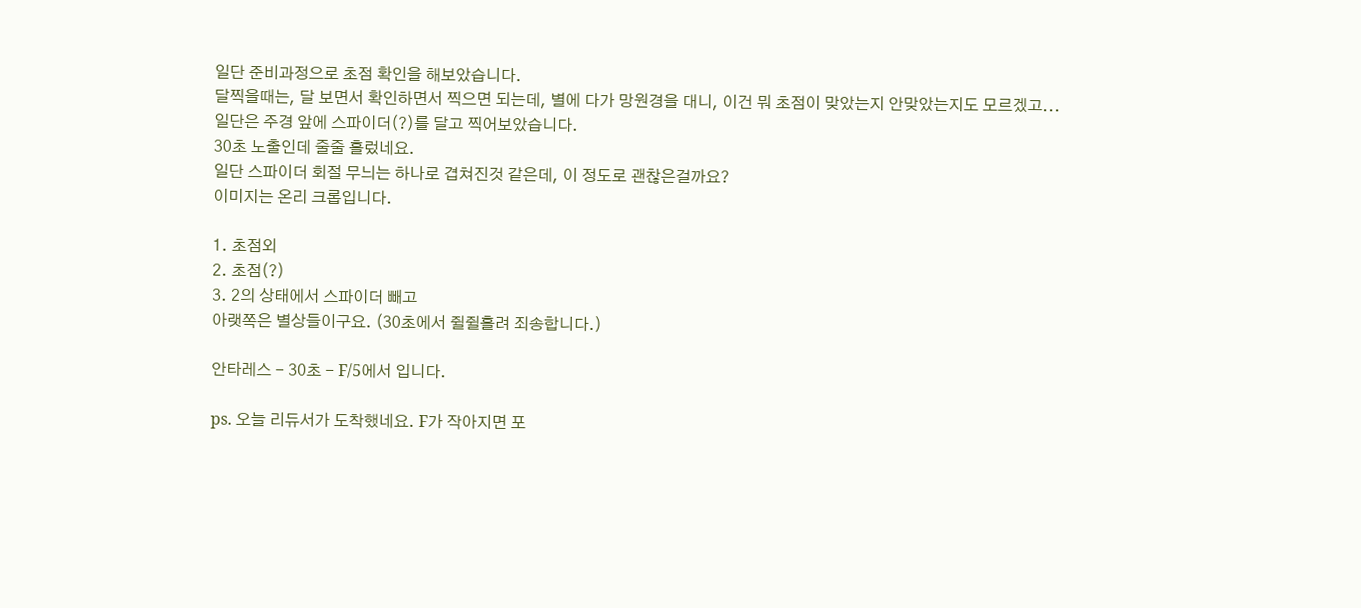일단 준비과정으로 초점 확인을 해보았습니다.
달찍을때는, 달 보면서 확인하면서 찍으면 되는데, 별에 다가 망원경을 대니, 이건 뭐 초점이 맞았는지 안맞았는지도 모르겠고...
일단은 주경 앞에 스파이더(?)를 달고 찍어보았습니다.
30초 노출인데 줄줄 흘렀네요.
일단 스파이더 회절 무늬는 하나로 겹쳐진것 같은데, 이 정도로 괜찮은걸까요?
이미지는 온리 크롭입니다.

1. 초점외
2. 초점(?)
3. 2의 상태에서 스파이더 빼고
아랫쪽은 별상들이구요. (30초에서 쥘쥘흘려 죄송합니다.)

안타레스 - 30초 - F/5에서 입니다.

ps. 오늘 리듀서가 도착했네요. F가 작아지면 포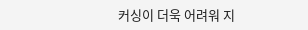커싱이 더욱 어려워 지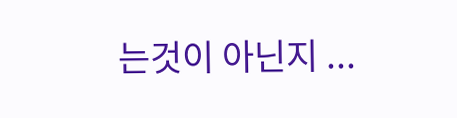는것이 아닌지 ...